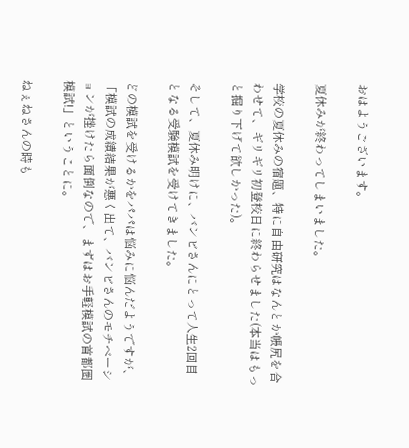おはようございます。

夏休みが終わってしまいました。

学校の夏休みの宿題、特に自由研究はなんとか帳尻を合わせて、ギリギリ初登校日に終わらせました(本当はもっと掘り下げて欲しかった)。

そして、夏休み明けに、バンビさんにとって人生2回目となる受験模試を受けてきました。

どの模試を受けるかをパパは悩みに悩んだようですが、「模試の成績結果が悪く出て、バンビさんのモチベーションが挫けたら面倒なので、まずはお手軽模試の首都圏模試!」ということに。

ねぇねさんの時も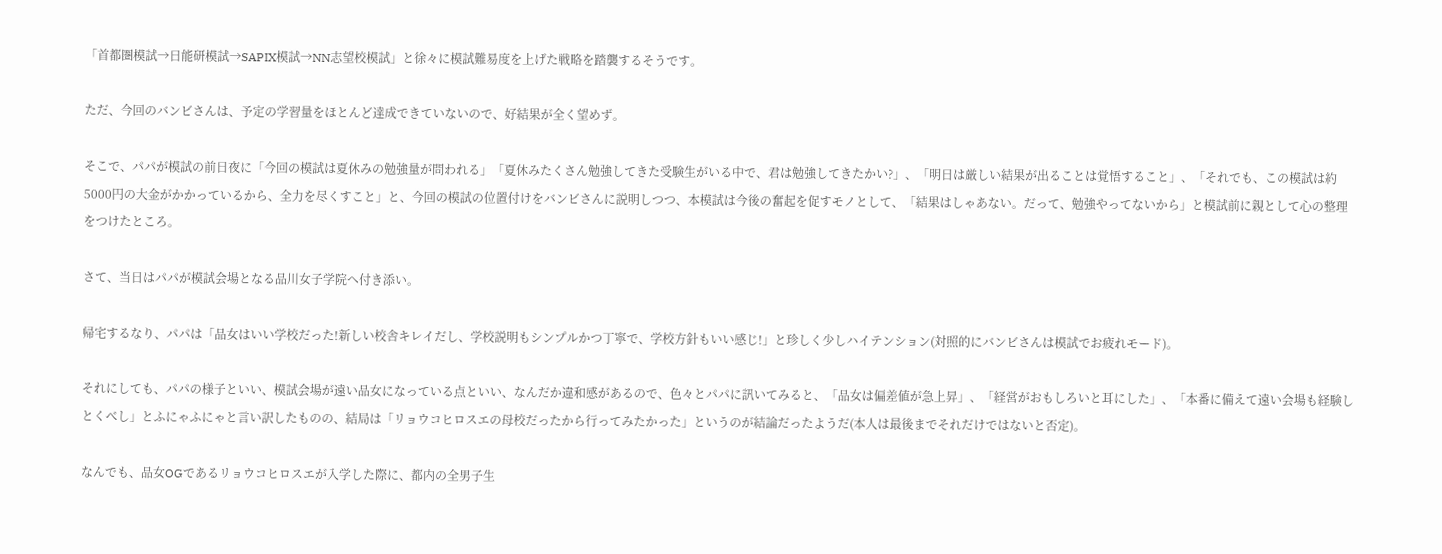「首都圏模試→日能研模試→SAPIX模試→NN志望校模試」と徐々に模試難易度を上げた戦略を踏襲するそうです。

ただ、今回のバンビさんは、予定の学習量をほとんど達成できていないので、好結果が全く望めず。

そこで、パパが模試の前日夜に「今回の模試は夏休みの勉強量が問われる」「夏休みたくさん勉強してきた受験生がいる中で、君は勉強してきたかい?」、「明日は厳しい結果が出ることは覚悟すること」、「それでも、この模試は約5000円の大金がかかっているから、全力を尽くすこと」と、今回の模試の位置付けをバンビさんに説明しつつ、本模試は今後の奮起を促すモノとして、「結果はしゃあない。だって、勉強やってないから」と模試前に親として心の整理をつけたところ。

さて、当日はパパが模試会場となる品川女子学院へ付き添い。

帰宅するなり、パパは「品女はいい学校だった!新しい校舎キレイだし、学校説明もシンプルかつ丁寧で、学校方針もいい感じ!」と珍しく少しハイテンション(対照的にバンビさんは模試でお疲れモード)。

それにしても、パパの様子といい、模試会場が遠い品女になっている点といい、なんだか違和感があるので、色々とパパに訊いてみると、「品女は偏差値が急上昇」、「経営がおもしろいと耳にした」、「本番に備えて遠い会場も経験しとくべし」とふにゃふにゃと言い訳したものの、結局は「リョウコヒロスエの母校だったから行ってみたかった」というのが結論だったようだ(本人は最後までそれだけではないと否定)。

なんでも、品女OGであるリョウコヒロスエが入学した際に、都内の全男子生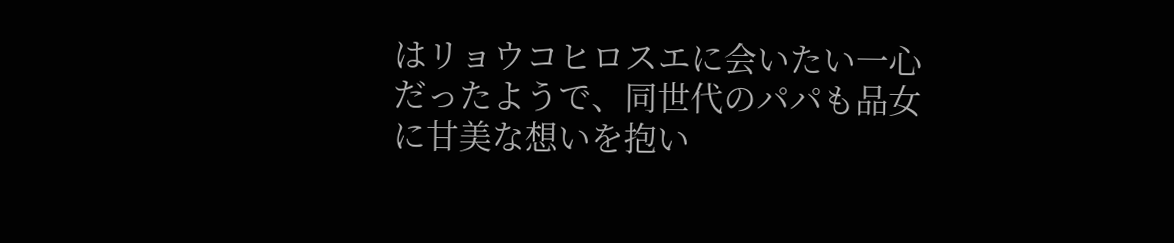はリョウコヒロスエに会いたい一心だったようで、同世代のパパも品女に甘美な想いを抱い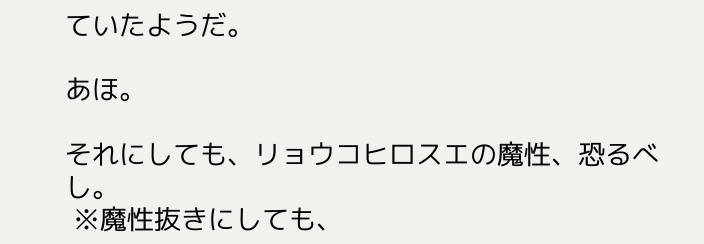ていたようだ。

あほ。

それにしても、リョウコヒロスエの魔性、恐るべし。
 ※魔性抜きにしても、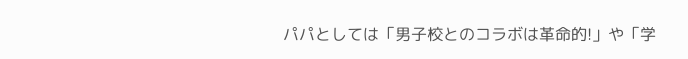パパとしては「男子校とのコラボは革命的!」や「学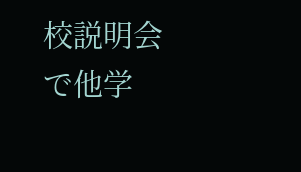校説明会で他学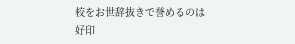校をお世辞抜きで誉めるのは好印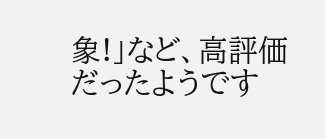象!」など、高評価だったようです